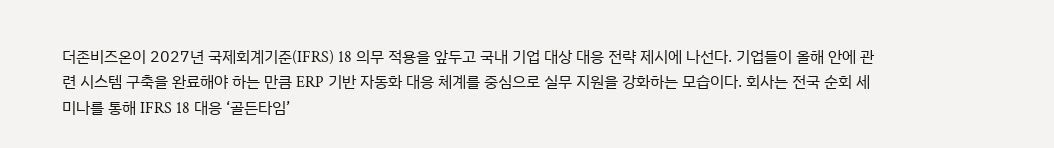더존비즈온이 2027년 국제회계기준(IFRS) 18 의무 적용을 앞두고 국내 기업 대상 대응 전략 제시에 나선다. 기업들이 올해 안에 관련 시스템 구축을 완료해야 하는 만큼 ERP 기반 자동화 대응 체계를 중심으로 실무 지원을 강화하는 모습이다. 회사는 전국 순회 세미나를 통해 IFRS 18 대응 ‘골든타임’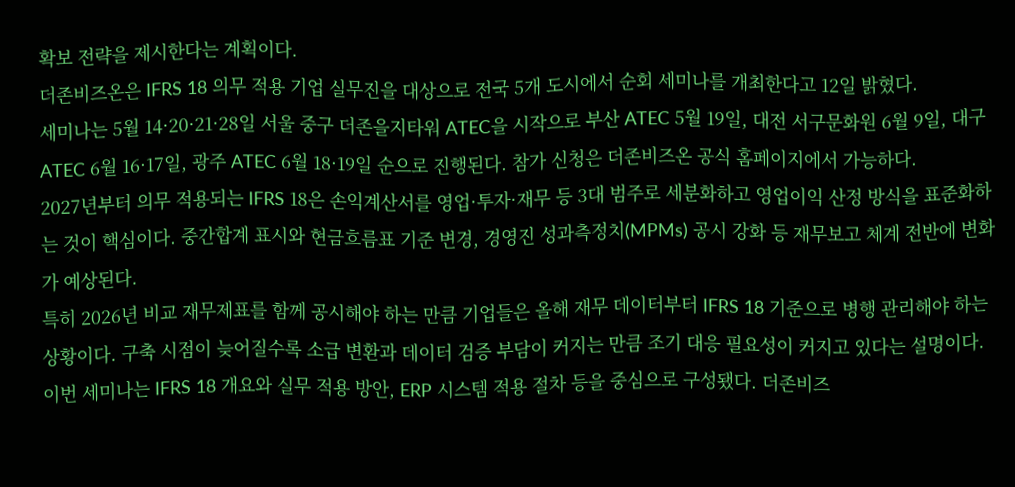확보 전략을 제시한다는 계획이다.
더존비즈온은 IFRS 18 의무 적용 기업 실무진을 대상으로 전국 5개 도시에서 순회 세미나를 개최한다고 12일 밝혔다.
세미나는 5월 14·20·21·28일 서울 중구 더존을지타워 ATEC을 시작으로 부산 ATEC 5월 19일, 대전 서구문화원 6월 9일, 대구 ATEC 6월 16·17일, 광주 ATEC 6월 18·19일 순으로 진행된다. 참가 신청은 더존비즈온 공식 홈페이지에서 가능하다.
2027년부터 의무 적용되는 IFRS 18은 손익계산서를 영업·투자·재무 등 3대 범주로 세분화하고 영업이익 산정 방식을 표준화하는 것이 핵심이다. 중간합계 표시와 현금흐름표 기준 변경, 경영진 성과측정치(MPMs) 공시 강화 등 재무보고 체계 전반에 변화가 예상된다.
특히 2026년 비교 재무제표를 함께 공시해야 하는 만큼 기업들은 올해 재무 데이터부터 IFRS 18 기준으로 병행 관리해야 하는 상황이다. 구축 시점이 늦어질수록 소급 변환과 데이터 검증 부담이 커지는 만큼 조기 대응 필요성이 커지고 있다는 설명이다.
이번 세미나는 IFRS 18 개요와 실무 적용 방안, ERP 시스템 적용 절차 등을 중심으로 구성됐다. 더존비즈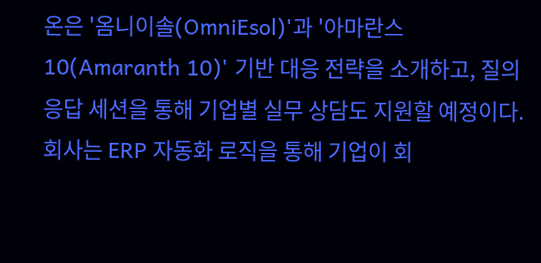온은 '옴니이솔(OmniEsol)'과 '아마란스 10(Amaranth 10)' 기반 대응 전략을 소개하고, 질의응답 세션을 통해 기업별 실무 상담도 지원할 예정이다.
회사는 ERP 자동화 로직을 통해 기업이 회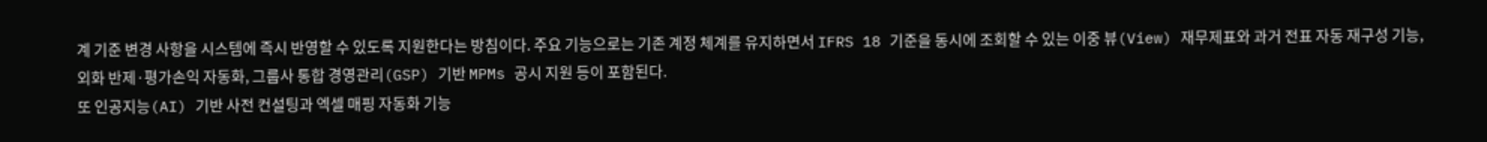계 기준 변경 사항을 시스템에 즉시 반영할 수 있도록 지원한다는 방침이다. 주요 기능으로는 기존 계정 체계를 유지하면서 IFRS 18 기준을 동시에 조회할 수 있는 이중 뷰(View) 재무제표와 과거 전표 자동 재구성 기능, 외화 반제·평가손익 자동화, 그룹사 통합 경영관리(GSP) 기반 MPMs 공시 지원 등이 포함된다.
또 인공지능(AI) 기반 사전 컨설팅과 엑셀 매핑 자동화 기능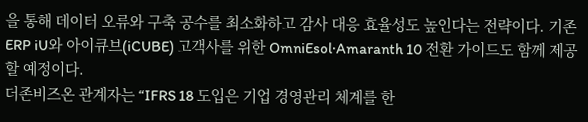을 통해 데이터 오류와 구축 공수를 최소화하고 감사 대응 효율성도 높인다는 전략이다. 기존 ERP iU와 아이큐브(iCUBE) 고객사를 위한 OmniEsol·Amaranth 10 전환 가이드도 함께 제공할 예정이다.
더존비즈온 관계자는 “IFRS 18 도입은 기업 경영관리 체계를 한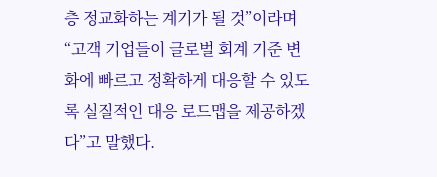층 정교화하는 계기가 될 것”이라며 “고객 기업들이 글로벌 회계 기준 변화에 빠르고 정확하게 대응할 수 있도록 실질적인 대응 로드맵을 제공하겠다”고 말했다.